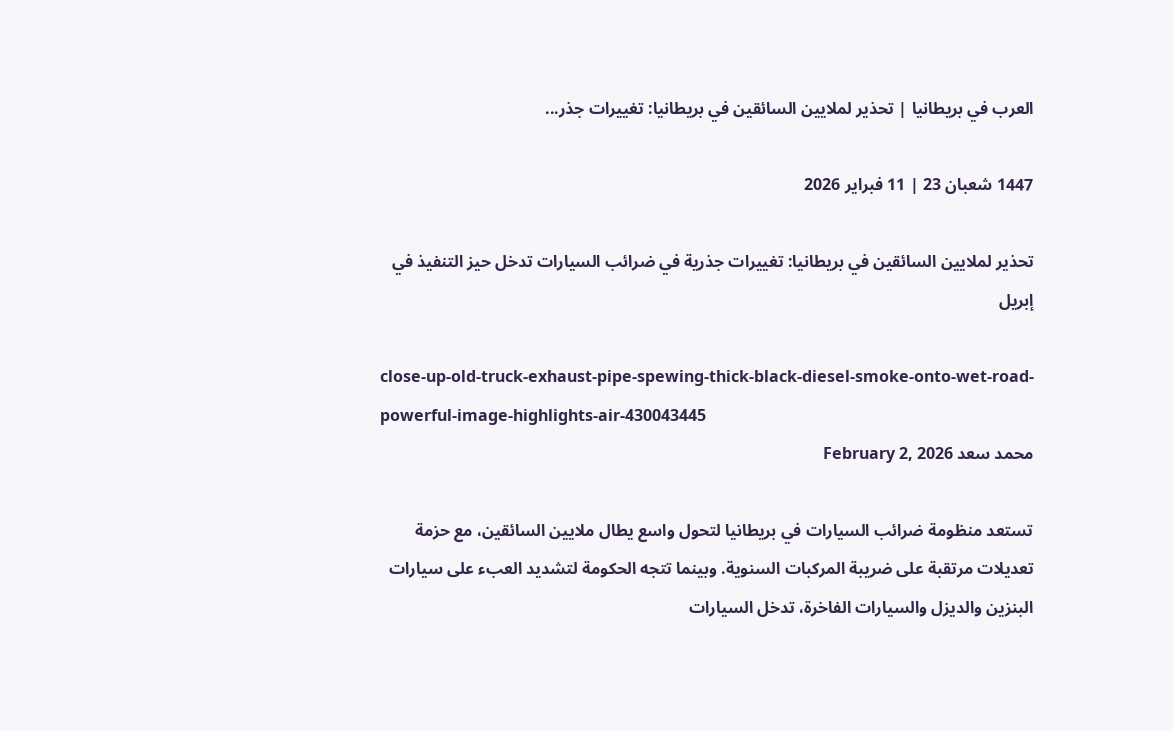العرب في بريطانيا | تحذير لملايين السائقين في بريطانيا: تغييرات جذر...

1447 شعبان 23 | 11 فبراير 2026

تحذير لملايين السائقين في بريطانيا: تغييرات جذرية في ضرائب السيارات تدخل حيز التنفيذ في إبريل

close-up-old-truck-exhaust-pipe-spewing-thick-black-diesel-smoke-onto-wet-road-powerful-image-highlights-air-430043445
محمد سعد February 2, 2026

تستعد منظومة ضرائب السيارات في بريطانيا لتحول واسع يطال ملايين السائقين، مع حزمة تعديلات مرتقبة على ضريبة المركبات السنوية. وبينما تتجه الحكومة لتشديد العبء على سيارات البنزين والديزل والسيارات الفاخرة، تدخل السيارات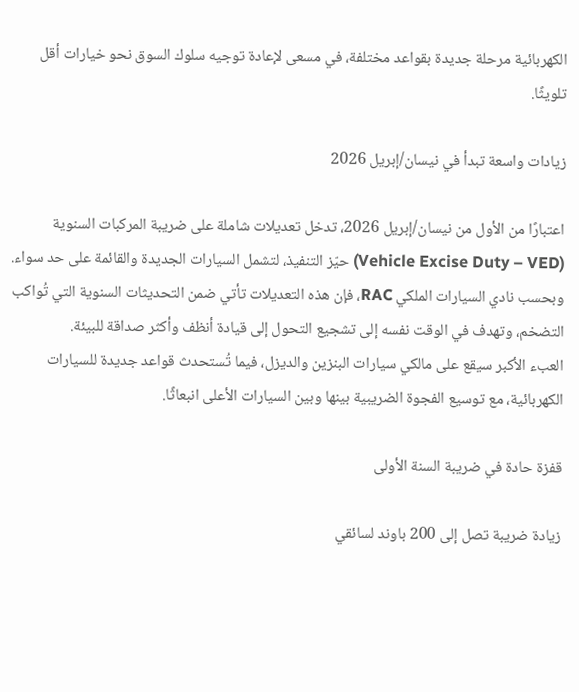الكهربائية مرحلة جديدة بقواعد مختلفة، في مسعى لإعادة توجيه سلوك السوق نحو خيارات أقل تلويثًا.

زيادات واسعة تبدأ في نيسان/إبريل 2026

اعتبارًا من الأول من نيسان/إبريل 2026، تدخل تعديلات شاملة على ضريبة المركبات السنوية (Vehicle Excise Duty – VED) حيّز التنفيذ، لتشمل السيارات الجديدة والقائمة على حد سواء. وبحسب نادي السيارات الملكي RAC، فإن هذه التعديلات تأتي ضمن التحديثات السنوية التي تُواكب التضخم، وتهدف في الوقت نفسه إلى تشجيع التحول إلى قيادة أنظف وأكثر صداقة للبيئة.
العبء الأكبر سيقع على مالكي سيارات البنزين والديزل، فيما تُستحدث قواعد جديدة للسيارات الكهربائية، مع توسيع الفجوة الضريبية بينها وبين السيارات الأعلى انبعاثًا.

قفزة حادة في ضريبة السنة الأولى

زيادة ضريبة تصل إلى 200 باوند لسائقي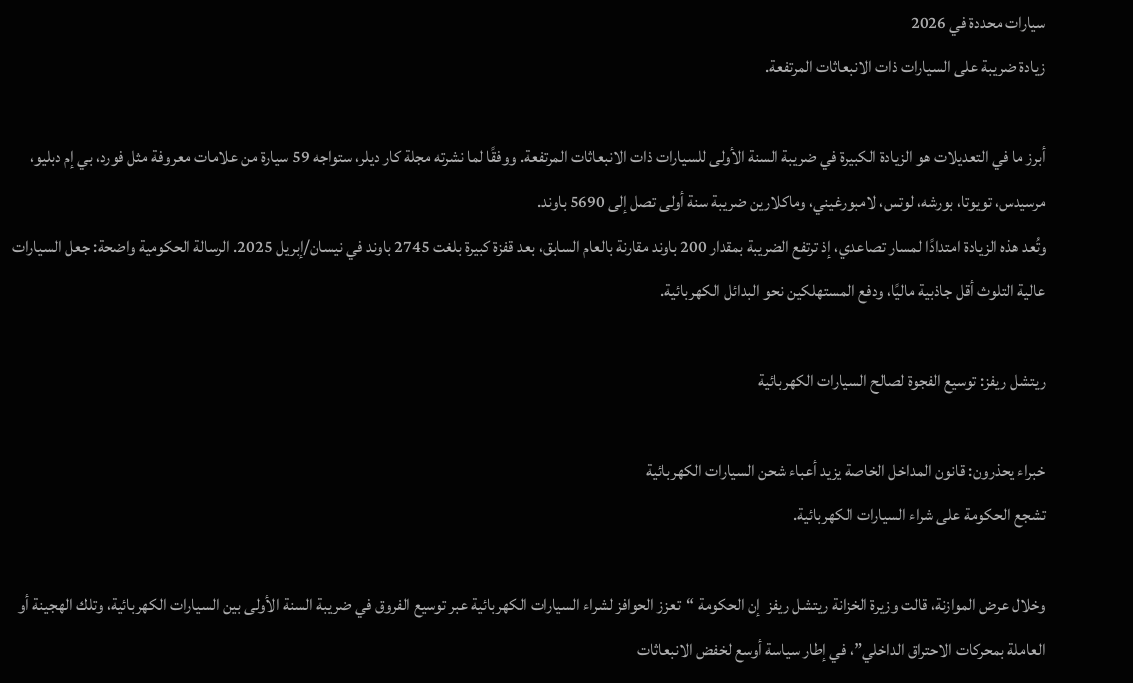سيارات محددة في 2026
زيادة ضريبة على السيارات ذات الانبعاثات المرتفعة.

أبرز ما في التعديلات هو الزيادة الكبيرة في ضريبة السنة الأولى للسيارات ذات الانبعاثات المرتفعة. ووفقًا لما نشرته مجلة كار ديلر، ستواجه 59 سيارة من علامات معروفة مثل فورد، بي إم دبليو، مرسيدس، تويوتا، بورشه، لوتس، لامبورغيني، وماكلارين ضريبة سنة أولى تصل إلى 5690 باوند.
وتُعد هذه الزيادة امتدادًا لمسار تصاعدي، إذ ترتفع الضريبة بمقدار 200 باوند مقارنة بالعام السابق، بعد قفزة كبيرة بلغت 2745 باوند في نيسان/إبريل 2025. الرسالة الحكومية واضحة: جعل السيارات عالية التلوث أقل جاذبية ماليًا، ودفع المستهلكين نحو البدائل الكهربائية.

ريتشل ريفز: توسيع الفجوة لصالح السيارات الكهربائية

خبراء يحذرون: قانون المداخل الخاصة يزيد أعباء شحن السيارات الكهربائية
تشجع الحكومة على شراء السيارات الكهربائية.

وخلال عرض الموازنة، قالت وزيرة الخزانة ريتشل ريفز  إن الحكومة “تعزز الحوافز لشراء السيارات الكهربائية عبر توسيع الفروق في ضريبة السنة الأولى بين السيارات الكهربائية، وتلك الهجينة أو العاملة بمحركات الاحتراق الداخلي”، في إطار سياسة أوسع لخفض الانبعاثات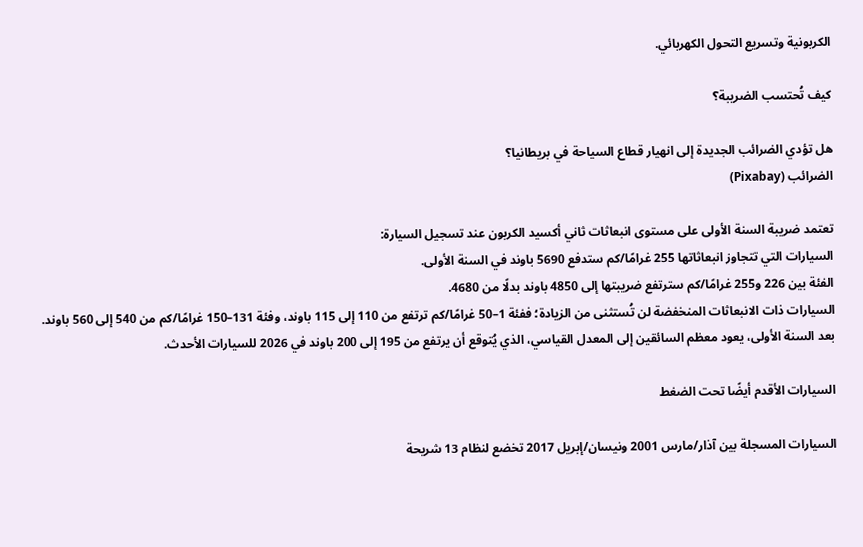الكربونية وتسريع التحول الكهربائي.

كيف تُحتسب الضريبة؟

هل تؤدي الضرائب الجديدة إلى انهيار قطاع السياحة في بريطانيا؟
الضرائب (Pixabay)

تعتمد ضريبة السنة الأولى على مستوى انبعاثات ثاني أكسيد الكربون عند تسجيل السيارة:
السيارات التي تتجاوز انبعاثاتها 255 غرامًا/كم ستدفع 5690 باوند في السنة الأولى.
الفئة بين 226 و255 غرامًا/كم سترتفع ضريبتها إلى 4850 باوند بدلًا من 4680.
السيارات ذات الانبعاثات المنخفضة لن تُستثنى من الزيادة؛ ففئة 1–50 غرامًا/كم ترتفع من 110 إلى 115 باوند، وفئة 131–150 غرامًا/كم من 540 إلى 560 باوند.
بعد السنة الأولى، يعود معظم السائقين إلى المعدل القياسي، الذي يُتوقع أن يرتفع من 195 إلى 200 باوند في 2026 للسيارات الأحدث.

السيارات الأقدم أيضًا تحت الضغط

السيارات المسجلة بين آذار/مارس 2001 ونيسان/إبريل 2017 تخضع لنظام 13 شريحة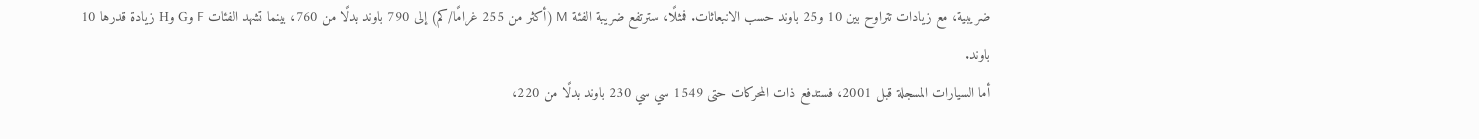ضريبية، مع زيادات تتراوح بين 10 و25 باوند حسب الانبعاثات. فمثلًا، سترتفع ضريبة الفئة M (أكثر من 255 غرامًا/كم) إلى 790 باوند بدلًا من 760، بينما تشهد الفئات F وG وH زيادة قدرها 10 باوند.
أما السيارات المسجلة قبل 2001، فستدفع ذات المحركات حتى 1549 سي سي 230 باوند بدلًا من 220،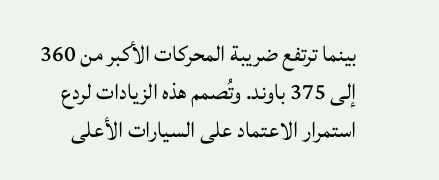بينما ترتفع ضريبة المحركات الأكبر من 360 إلى 375 باوند. وتُصمم هذه الزيادات لردع استمرار الاعتماد على السيارات الأعلى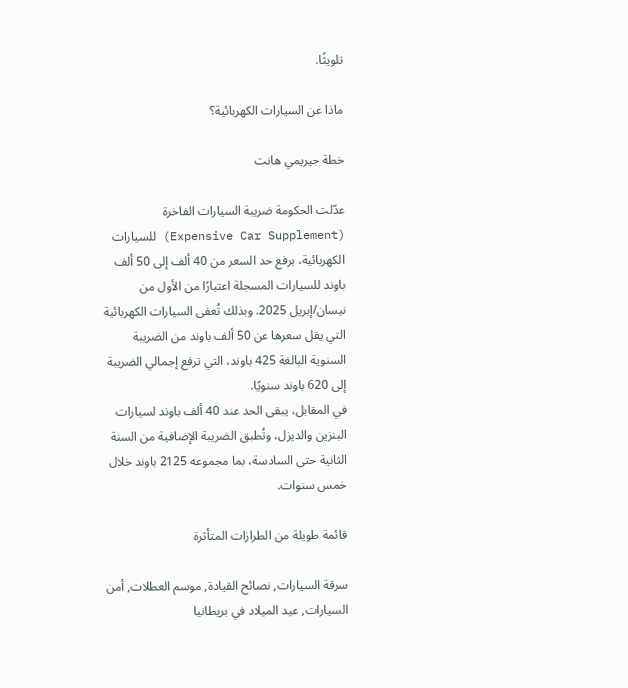تلويثًا.

ماذا عن السيارات الكهربائية؟

خطة جيريمي هانت

عدّلت الحكومة ضريبة السيارات الفاخرة (Expensive Car Supplement) للسيارات الكهربائية، برفع حد السعر من 40 ألف إلى 50 ألف باوند للسيارات المسجلة اعتبارًا من الأول من نيسان/إبريل 2025. وبذلك تُعفى السيارات الكهربائية التي يقل سعرها عن 50 ألف باوند من الضريبة السنوية البالغة 425 باوند، التي ترفع إجمالي الضريبة إلى 620 باوند سنويًا.
في المقابل، يبقى الحد عند 40 ألف باوند لسيارات البنزين والديزل، وتُطبق الضريبة الإضافية من السنة الثانية حتى السادسة، بما مجموعه 2125 باوند خلال خمس سنوات.

قائمة طويلة من الطرازات المتأثرة

سرقة السيارات, نصائح القيادة, موسم العطلات, أمن السيارات, عيد الميلاد في بريطانيا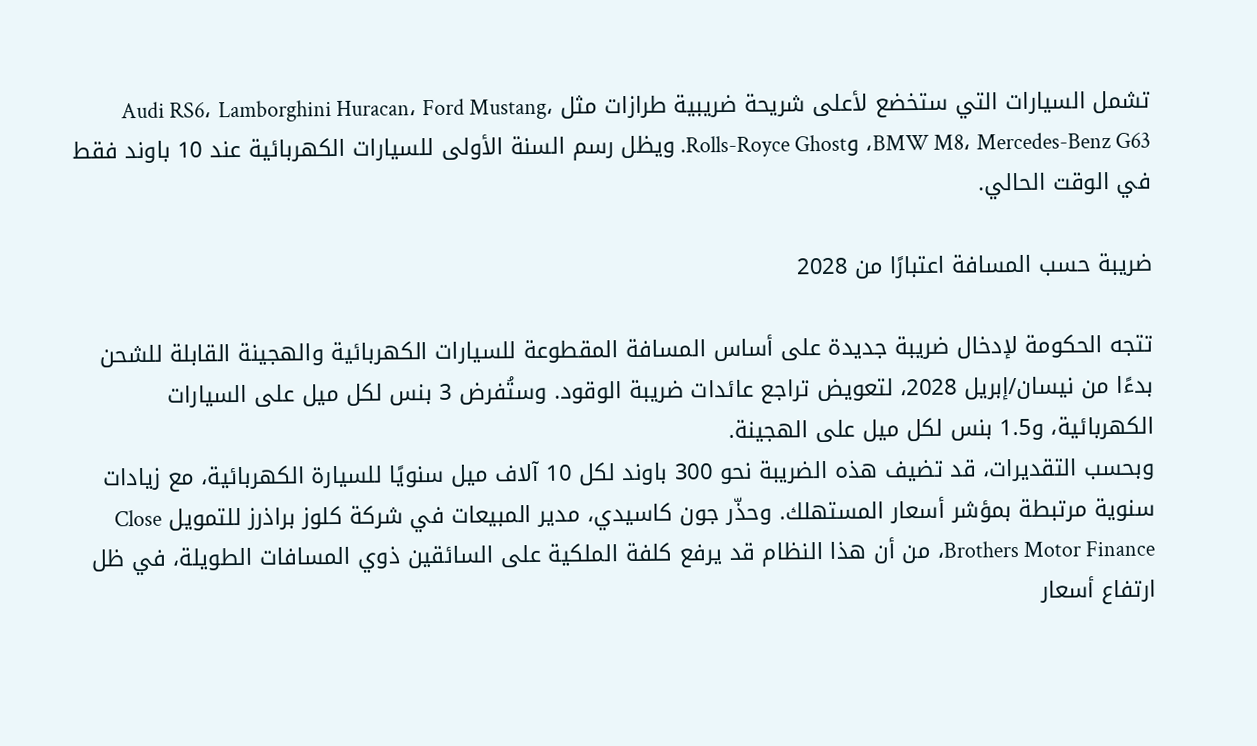تشمل السيارات التي ستخضع لأعلى شريحة ضريبية طرازات مثل Audi RS6، Lamborghini Huracan، Ford Mustang، BMW M8، Mercedes-Benz G63، وRolls-Royce Ghost. ويظل رسم السنة الأولى للسيارات الكهربائية عند 10 باوند فقط في الوقت الحالي.

ضريبة حسب المسافة اعتبارًا من 2028

تتجه الحكومة لإدخال ضريبة جديدة على أساس المسافة المقطوعة للسيارات الكهربائية والهجينة القابلة للشحن بدءًا من نيسان/إبريل 2028، لتعويض تراجع عائدات ضريبة الوقود. وستُفرض 3 بنس لكل ميل على السيارات الكهربائية، و1.5 بنس لكل ميل على الهجينة.
وبحسب التقديرات، قد تضيف هذه الضريبة نحو 300 باوند لكل 10 آلاف ميل سنويًا للسيارة الكهربائية، مع زيادات سنوية مرتبطة بمؤشر أسعار المستهلك. وحذّر جون كاسيدي، مدير المبيعات في شركة كلوز براذرز للتمويل Close Brothers Motor Finance، من أن هذا النظام قد يرفع كلفة الملكية على السائقين ذوي المسافات الطويلة، في ظل ارتفاع أسعار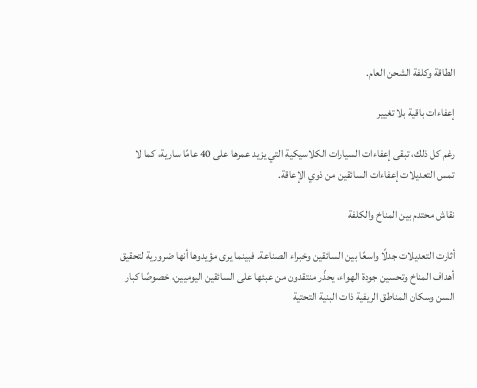الطاقة وكلفة الشحن العام.

إعفاءات باقية بلا تغيير

رغم كل ذلك، تبقى إعفاءات السيارات الكلاسيكية التي يزيد عمرها على 40 عامًا سارية، كما لا تمس التعديلات إعفاءات السائقين من ذوي الإعاقة.

نقاش محتدم بين المناخ والكلفة

أثارت التعديلات جدلًا واسعًا بين السائقين وخبراء الصناعة. فبينما يرى مؤيدوها أنها ضرورية لتحقيق أهداف المناخ وتحسين جودة الهواء، يحذّر منتقدون من عبئها على السائقين اليوميين، خصوصًا كبار السن وسكان المناطق الريفية ذات البنية التحتية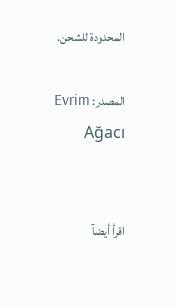المحدودة للشحن.

المصدر: Evrim Ağacı


اقرأ أيضآ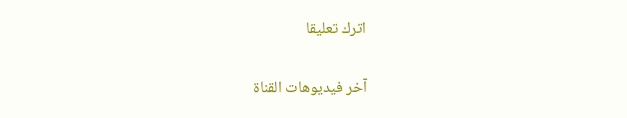اترك تعليقا

آخر فيديوهات القناة